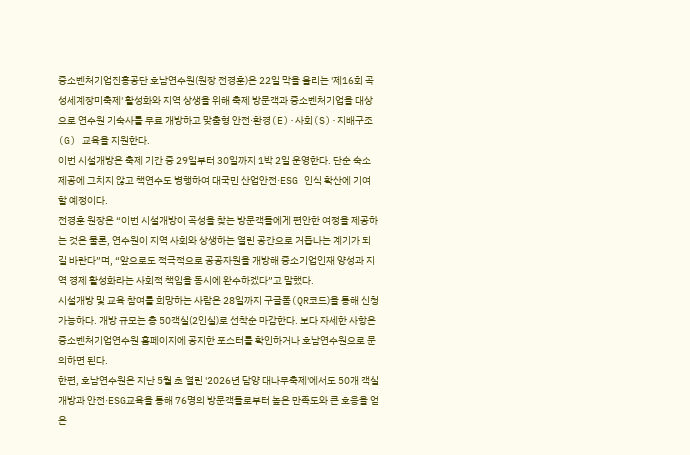중소벤처기업진흥공단 호남연수원(원장 전경훈)은 22일 막을 올리는 '제16회 곡성세계장미축제' 활성화와 지역 상생을 위해 축제 방문객과 중소벤처기업을 대상으로 연수원 기숙사를 무료 개방하고 맞춤형 안전·환경(E)·사회(S)·지배구조(G) 교육을 지원한다.
이번 시설개방은 축제 기간 중 29일부터 30일까지 1박 2일 운영한다. 단순 숙소 제공에 그치지 않고 책연수도 병행하여 대국민 산업안전·ESG 인식 확산에 기여할 예정이다.
전경훈 원장은 “이번 시설개방이 곡성을 찾는 방문객들에게 편안한 여정을 제공하는 것은 물론, 연수원이 지역 사회와 상생하는 열린 공간으로 거듭나는 계기가 되길 바란다”며, “앞으로도 적극적으로 공공자원을 개방해 중소기업인재 양성과 지역 경제 활성화라는 사회적 책임을 동시에 완수하겠다”고 말했다.
시설개방 및 교육 참여를 희망하는 사람은 28일까지 구글폼(QR코드)을 통해 신청 가능하다. 개방 규모는 총 50객실(2인실)로 선착순 마감한다. 보다 자세한 사항은 중소벤처기업연수원 홈페이지에 공지한 포스터를 확인하거나 호남연수원으로 문의하면 된다.
한편, 호남연수원은 지난 5월 초 열린 '2026년 담양 대나무축제'에서도 50개 객실 개방과 안전·ESG교육을 통해 76명의 방문객들로부터 높은 만족도와 큰 호응을 얻은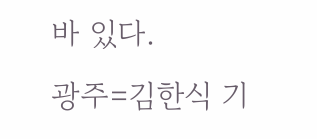바 있다.
광주=김한식 기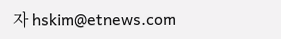자 hskim@etnews.com